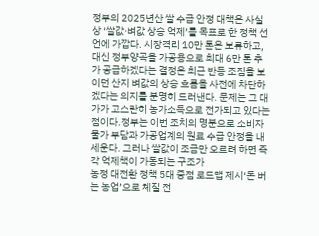정부의 2025년산 쌀 수급 안정 대책은 사실상 ‘쌀값·벼값 상승 억제’를 목표로 한 정책 선언에 가깝다. 시장격리 10만 톤은 보류하고, 대신 정부양곡을 가공용으로 최대 6만 톤 추가 공급하겠다는 결정은 최근 반등 조짐을 보이던 산지 벼값의 상승 흐름을 사전에 차단하겠다는 의지를 분명히 드러낸다. 문제는 그 대가가 고스란히 농가소득으로 전가되고 있다는 점이다.정부는 이번 조치의 명분으로 소비자 물가 부담과 가공업계의 원료 수급 안정을 내세운다. 그러나 쌀값이 조금만 오르려 하면 즉각 억제책이 가동되는 구조가
농정 대전환 정책 5대 중점 로드맵 제시‘돈 버는 농업’으로 체질 전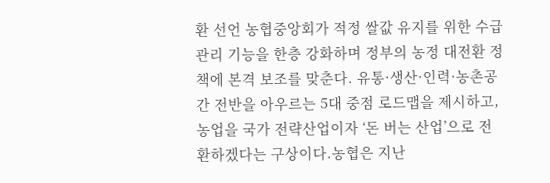환 선언 농협중앙회가 적정 쌀값 유지를 위한 수급관리 기능을 한층 강화하며 정부의 농정 대전환 정책에 본격 보조를 맞춘다. 유통·생산·인력·농촌공간 전반을 아우르는 5대 중점 로드맵을 제시하고, 농업을 국가 전략산업이자 ‘돈 버는 산업’으로 전환하겠다는 구상이다.농협은 지난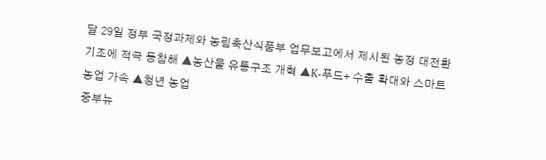달 29일 정부 국정과제와 농림축산식품부 업무보고에서 제시된 농정 대전환 기조에 적극 동참해 ▲농산물 유통구조 개혁 ▲K-푸드+ 수출 확대와 스마트농업 가속 ▲청년 농업
중부뉴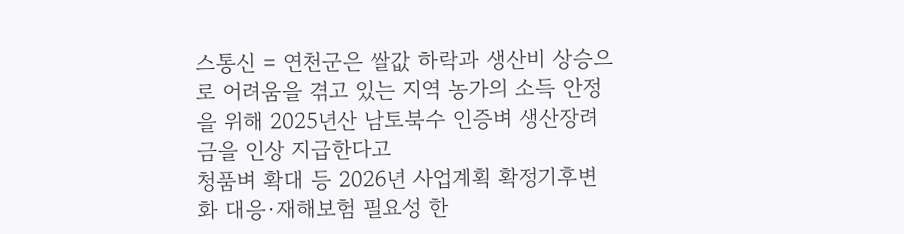스통신 = 연천군은 쌀값 하락과 생산비 상승으로 어려움을 겪고 있는 지역 농가의 소득 안정을 위해 2025년산 남토북수 인증벼 생산장려금을 인상 지급한다고
청품벼 확대 등 2026년 사업계획 확정기후변화 대응·재해보험 필요성 한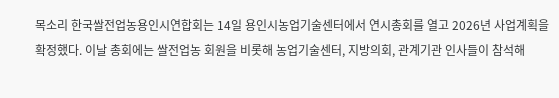목소리 한국쌀전업농용인시연합회는 14일 용인시농업기술센터에서 연시총회를 열고 2026년 사업계획을 확정했다. 이날 총회에는 쌀전업농 회원을 비롯해 농업기술센터, 지방의회, 관계기관 인사들이 참석해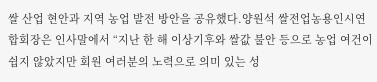쌀 산업 현안과 지역 농업 발전 방안을 공유했다.양원석 쌀전업농용인시연합회장은 인사말에서 “지난 한 해 이상기후와 쌀값 불안 등으로 농업 여건이 쉽지 않았지만 회원 여러분의 노력으로 의미 있는 성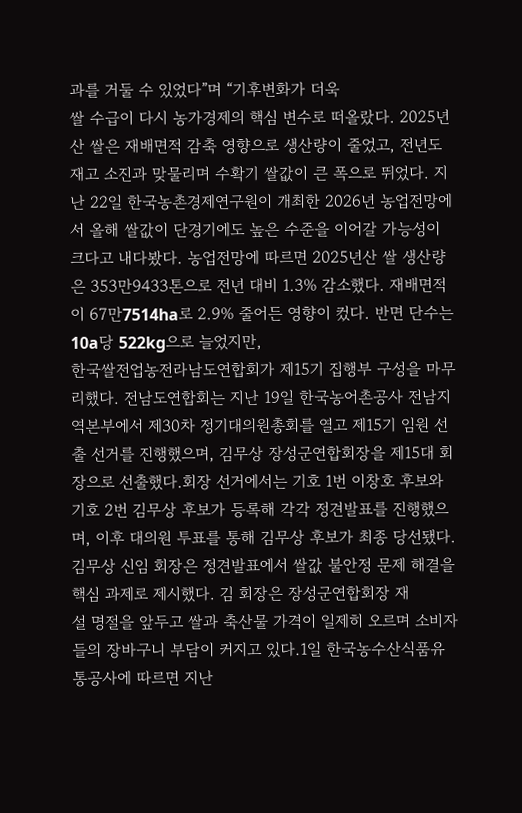과를 거둘 수 있었다”며 “기후변화가 더욱
쌀 수급이 다시 농가경제의 핵심 변수로 떠올랐다. 2025년산 쌀은 재배면적 감축 영향으로 생산량이 줄었고, 전년도 재고 소진과 맞물리며 수확기 쌀값이 큰 폭으로 뛰었다. 지난 22일 한국농촌경제연구원이 개최한 2026년 농업전망에서 올해 쌀값이 단경기에도 높은 수준을 이어갈 가능성이 크다고 내다봤다. 농업전망에 따르면 2025년산 쌀 생산량은 353만9433톤으로 전년 대비 1.3% 감소했다. 재배면적이 67만7514ha로 2.9% 줄어든 영향이 컸다. 반면 단수는 10a당 522kg으로 늘었지만,
한국쌀전업농전라남도연합회가 제15기 집행부 구성을 마무리했다. 전남도연합회는 지난 19일 한국농어촌공사 전남지역본부에서 제30차 정기대의원총회를 열고 제15기 임원 선출 선거를 진행했으며, 김무상 장성군연합회장을 제15대 회장으로 선출했다.회장 선거에서는 기호 1번 이창호 후보와 기호 2번 김무상 후보가 등록해 각각 정견발표를 진행했으며, 이후 대의원 투표를 통해 김무상 후보가 최종 당선됐다.김무상 신임 회장은 정견발표에서 쌀값 불안정 문제 해결을 핵심 과제로 제시했다. 김 회장은 장성군연합회장 재
설 명절을 앞두고 쌀과 축산물 가격이 일제히 오르며 소비자들의 장바구니 부담이 커지고 있다.1일 한국농수산식품유통공사에 따르면 지난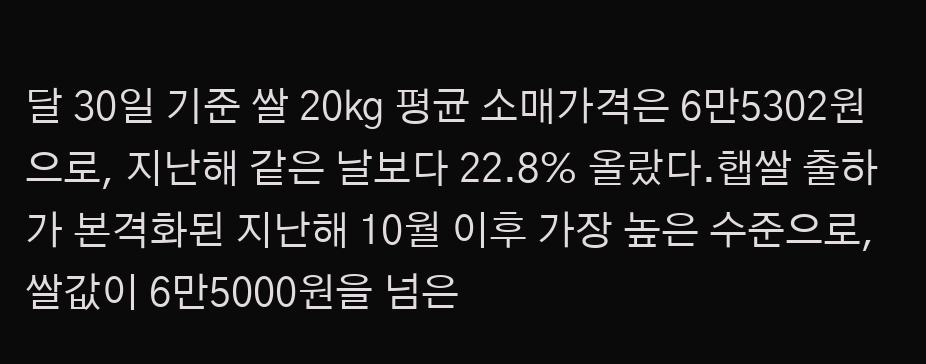달 30일 기준 쌀 20㎏ 평균 소매가격은 6만5302원으로, 지난해 같은 날보다 22.8% 올랐다.햅쌀 출하가 본격화된 지난해 10월 이후 가장 높은 수준으로, 쌀값이 6만5000원을 넘은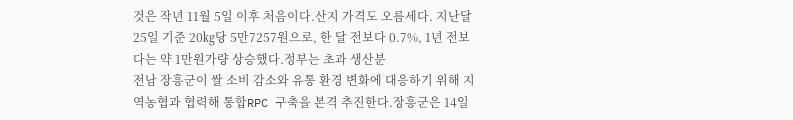것은 작년 11월 5일 이후 처음이다.산지 가격도 오름세다. 지난달 25일 기준 20㎏당 5만7257원으로, 한 달 전보다 0.7%, 1년 전보다는 약 1만원가량 상승했다.정부는 초과 생산분
전남 장흥군이 쌀 소비 감소와 유통 환경 변화에 대응하기 위해 지역농협과 협력해 통합RPC 구축을 본격 추진한다.장흥군은 14일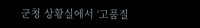군청 상황실에서 ‘고품질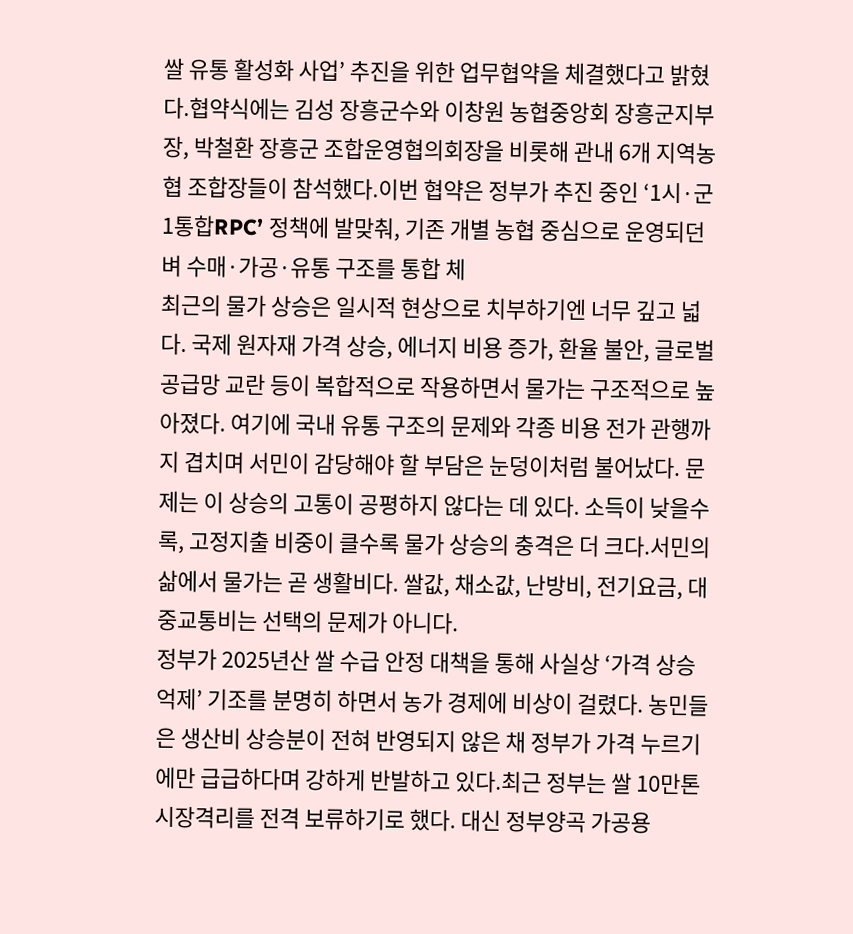쌀 유통 활성화 사업’ 추진을 위한 업무협약을 체결했다고 밝혔다.협약식에는 김성 장흥군수와 이창원 농협중앙회 장흥군지부장, 박철환 장흥군 조합운영협의회장을 비롯해 관내 6개 지역농협 조합장들이 참석했다.이번 협약은 정부가 추진 중인 ‘1시·군 1통합RPC’ 정책에 발맞춰, 기존 개별 농협 중심으로 운영되던 벼 수매·가공·유통 구조를 통합 체
최근의 물가 상승은 일시적 현상으로 치부하기엔 너무 깊고 넓다. 국제 원자재 가격 상승, 에너지 비용 증가, 환율 불안, 글로벌 공급망 교란 등이 복합적으로 작용하면서 물가는 구조적으로 높아졌다. 여기에 국내 유통 구조의 문제와 각종 비용 전가 관행까지 겹치며 서민이 감당해야 할 부담은 눈덩이처럼 불어났다. 문제는 이 상승의 고통이 공평하지 않다는 데 있다. 소득이 낮을수록, 고정지출 비중이 클수록 물가 상승의 충격은 더 크다.서민의 삶에서 물가는 곧 생활비다. 쌀값, 채소값, 난방비, 전기요금, 대중교통비는 선택의 문제가 아니다.
정부가 2025년산 쌀 수급 안정 대책을 통해 사실상 ‘가격 상승 억제’ 기조를 분명히 하면서 농가 경제에 비상이 걸렸다. 농민들은 생산비 상승분이 전혀 반영되지 않은 채 정부가 가격 누르기에만 급급하다며 강하게 반발하고 있다.최근 정부는 쌀 10만톤 시장격리를 전격 보류하기로 했다. 대신 정부양곡 가공용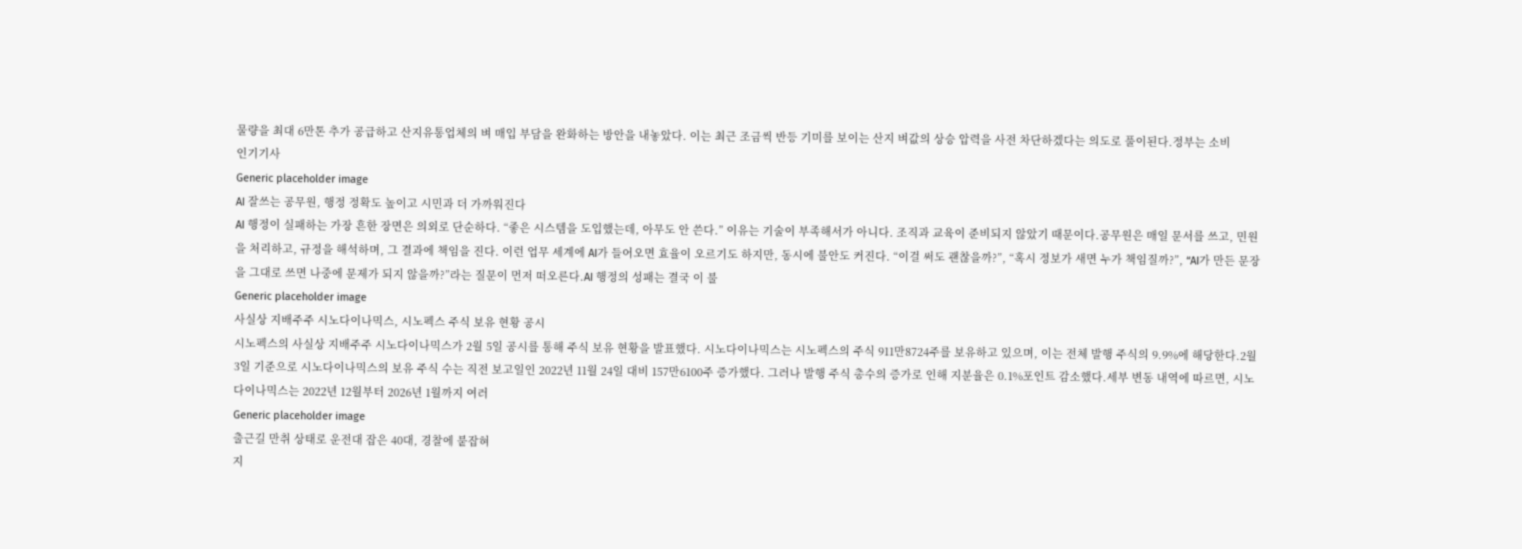물량을 최대 6만톤 추가 공급하고 산지유통업체의 벼 매입 부담을 완화하는 방안을 내놓았다. 이는 최근 조금씩 반등 기미를 보이는 산지 벼값의 상승 압력을 사전 차단하겠다는 의도로 풀이된다.정부는 소비
인기기사
Generic placeholder image
AI 잘쓰는 공무원, 행정 정확도 높이고 시민과 더 가까워진다
AI 행정이 실패하는 가장 흔한 장면은 의외로 단순하다. “좋은 시스템을 도입했는데, 아무도 안 쓴다.” 이유는 기술이 부족해서가 아니다. 조직과 교육이 준비되지 않았기 때문이다.공무원은 매일 문서를 쓰고, 민원을 처리하고, 규정을 해석하며, 그 결과에 책임을 진다. 이런 업무 세계에 AI가 들어오면 효율이 오르기도 하지만, 동시에 불안도 커진다. “이걸 써도 괜찮을까?”, “혹시 정보가 새면 누가 책임질까?”, “AI가 만든 문장을 그대로 쓰면 나중에 문제가 되지 않을까?”라는 질문이 먼저 떠오른다.AI 행정의 성패는 결국 이 불
Generic placeholder image
사실상 지배주주 시노다이나믹스, 시노펙스 주식 보유 현황 공시
시노펙스의 사실상 지배주주 시노다이나믹스가 2월 5일 공시를 통해 주식 보유 현황을 발표했다. 시노다이나믹스는 시노펙스의 주식 911만8724주를 보유하고 있으며, 이는 전체 발행 주식의 9.9%에 해당한다.2월 3일 기준으로 시노다이나믹스의 보유 주식 수는 직전 보고일인 2022년 11월 24일 대비 157만6100주 증가했다. 그러나 발행 주식 총수의 증가로 인해 지분율은 0.1%포인트 감소했다.세부 변동 내역에 따르면, 시노다이나믹스는 2022년 12월부터 2026년 1월까지 여러
Generic placeholder image
출근길 만취 상태로 운전대 잡은 40대, 경찰에 붙잡혀
지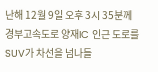난해 12월 9일 오후 3시 35분께 경부고속도로 양재IC 인근 도로를 SUV가 차선을 넘나들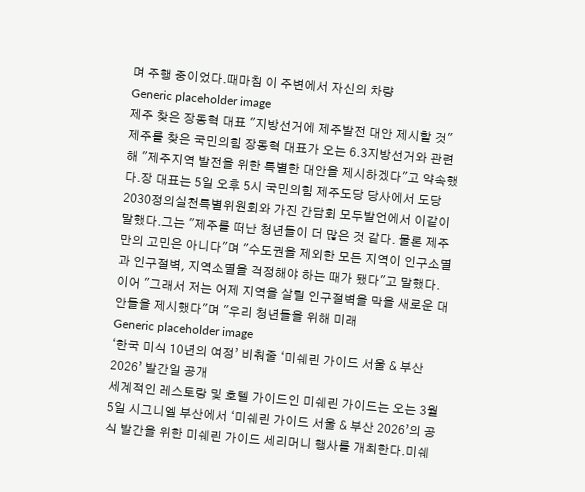며 주행 중이었다.때마침 이 주변에서 자신의 차량
Generic placeholder image
제주 찾은 장동혁 대표 "지방선거에 제주발전 대안 제시할 것"
제주를 찾은 국민의힘 장동혁 대표가 오는 6.3지방선거와 관련해 "제주지역 발전을 위한 특별한 대안을 제시하겠다"고 약속했다.장 대표는 5일 오후 5시 국민의힘 제주도당 당사에서 도당 2030정의실천특별위원회와 가진 간담회 모두발언에서 이같이 말했다.그는 "제주를 떠난 청년들이 더 많은 것 같다. 물론 제주만의 고민은 아니다"며 "수도권을 제외한 모든 지역이 인구소멸과 인구절벽, 지역소멸을 걱정해야 하는 때가 됐다"고 말했다.이어 "그래서 저는 어제 지역을 살릴 인구절벽을 막을 새로운 대안들을 제시했다"며 "우리 청년들을 위해 미래
Generic placeholder image
‘한국 미식 10년의 여정’ 비춰줄 ‘미쉐린 가이드 서울 & 부산 2026’ 발간일 공개
세계적인 레스토랑 및 호텔 가이드인 미쉐린 가이드는 오는 3월 5일 시그니엘 부산에서 ‘미쉐린 가이드 서울 & 부산 2026’의 공식 발간을 위한 미쉐린 가이드 세리머니 행사를 개최한다.미쉐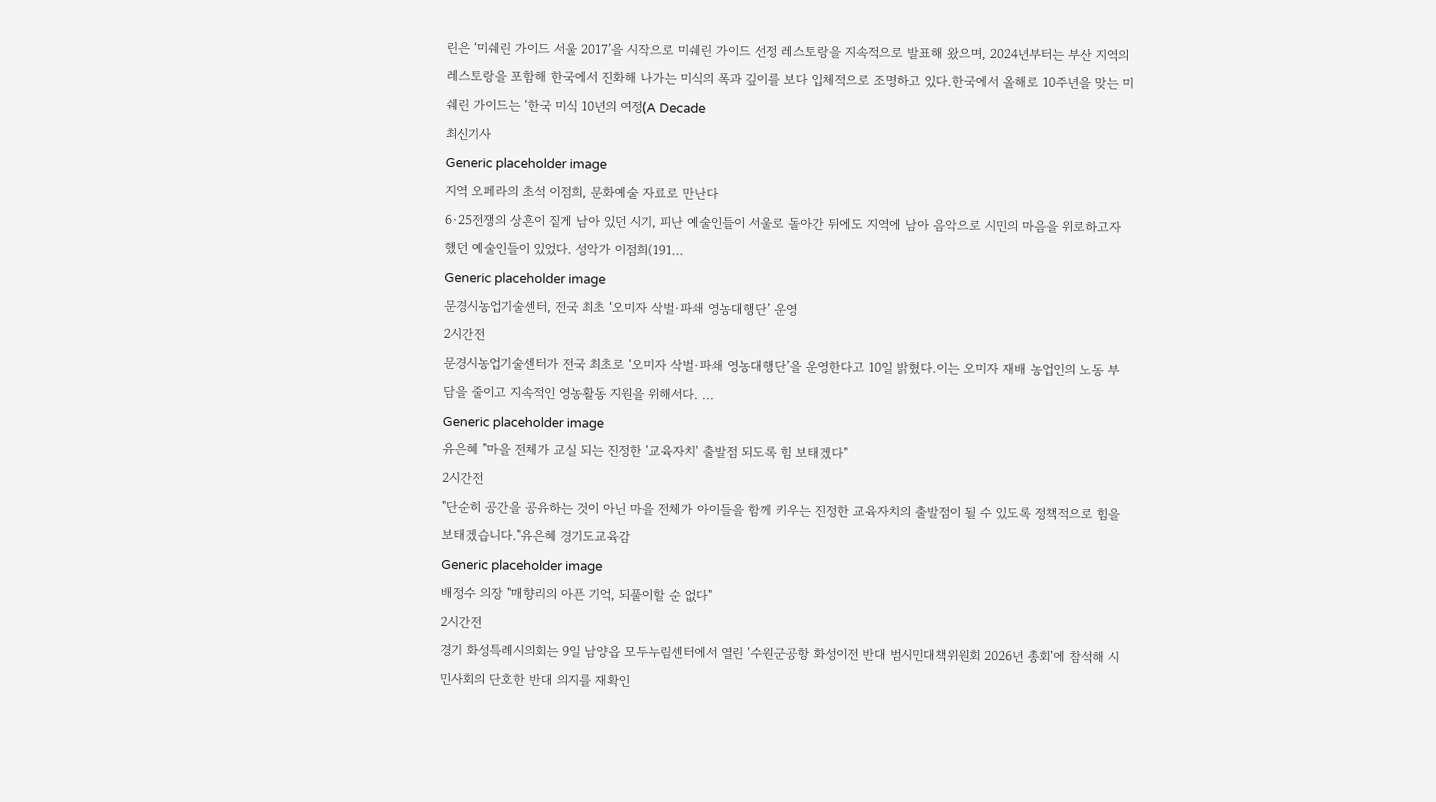린은 ‘미쉐린 가이드 서울 2017’을 시작으로 미쉐린 가이드 선정 레스토랑을 지속적으로 발표해 왔으며, 2024년부터는 부산 지역의 레스토랑을 포함해 한국에서 진화해 나가는 미식의 폭과 깊이를 보다 입체적으로 조명하고 있다.한국에서 올해로 10주년을 맞는 미쉐린 가이드는 ‘한국 미식 10년의 여정(A Decade
최신기사
Generic placeholder image
지역 오페라의 초석 이점희, 문화예술 자료로 만난다
6·25전쟁의 상흔이 짙게 남아 있던 시기, 피난 예술인들이 서울로 돌아간 뒤에도 지역에 남아 음악으로 시민의 마음을 위로하고자 했던 예술인들이 있었다. 성악가 이점희(191...
Generic placeholder image
문경시농업기술센터, 전국 최초 ‘오미자 삭벌·파쇄 영농대행단’ 운영
2시간전
문경시농업기술센터가 전국 최초로 ‘오미자 삭벌·파쇄 영농대행단’을 운영한다고 10일 밝혔다.이는 오미자 재배 농업인의 노동 부담을 줄이고 지속적인 영농활동 지원을 위해서다. ...
Generic placeholder image
유은혜 "마을 전체가 교실 되는 진정한 '교육자치' 출발점 되도록 힘 보태겠다"
2시간전
"단순히 공간을 공유하는 것이 아닌 마을 전체가 아이들을 함께 키우는 진정한 교육자치의 출발점이 될 수 있도록 정책적으로 힘을 보태겠습니다."유은혜 경기도교육감
Generic placeholder image
배정수 의장 "매향리의 아픈 기억, 되풀이할 순 없다"
2시간전
경기 화성특례시의회는 9일 남양읍 모두누림센터에서 열린 '수원군공항 화성이전 반대 범시민대책위원회 2026년 총회'에 참석해 시민사회의 단호한 반대 의지를 재확인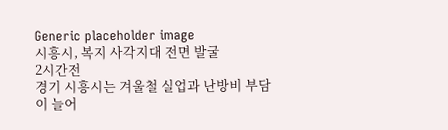Generic placeholder image
시흥시, 복지 사각지대 전면 발굴
2시간전
경기 시흥시는 겨울철 실업과 난방비 부담이 늘어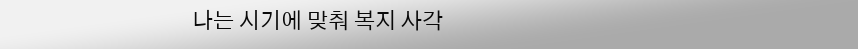나는 시기에 맞춰 복지 사각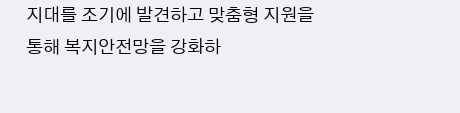지대를 조기에 발견하고 맞춤형 지원을 통해 복지안전망을 강화하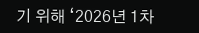기 위해 ‘2026년 1차